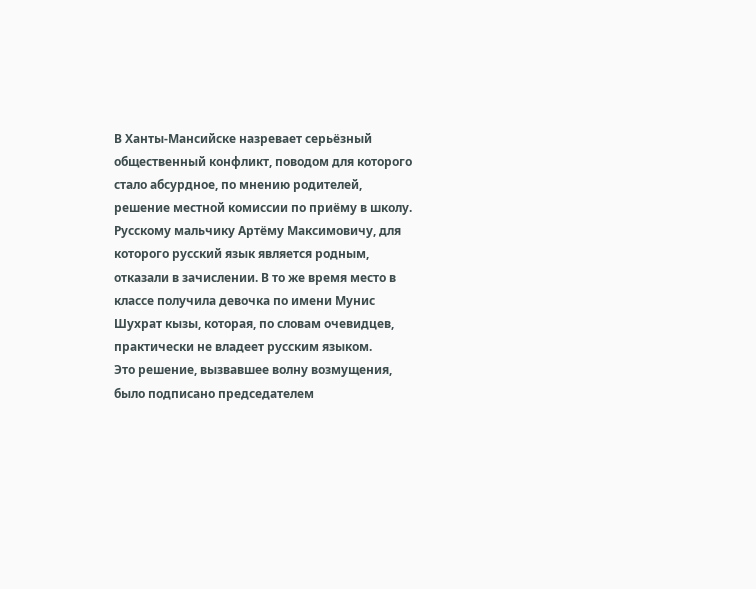В Ханты-Мансийске назревает серьёзный общественный конфликт, поводом для которого стало абсурдное, по мнению родителей, решение местной комиссии по приёму в школу.
Русскому мальчику Артёму Максимовичу, для которого русский язык является родным, отказали в зачислении. В то же время место в классе получила девочка по имени Мунис Шухрат кызы, которая, по словам очевидцев, практически не владеет русским языком.
Это решение, вызвавшее волну возмущения, было подписано председателем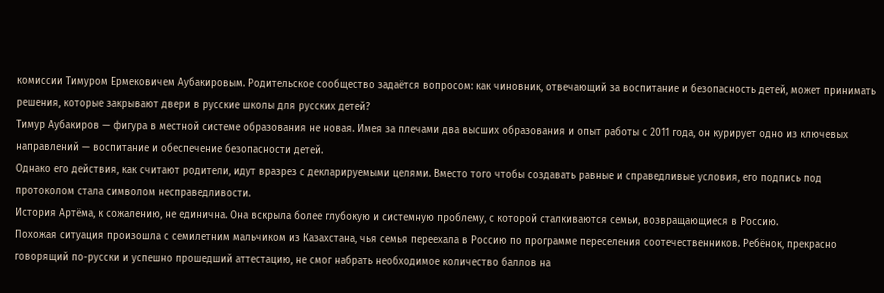комиссии Тимуром Ермековичем Аубакировым. Родительское сообщество задаётся вопросом: как чиновник, отвечающий за воспитание и безопасность детей, может принимать решения, которые закрывают двери в русские школы для русских детей?
Тимур Аубакиров — фигура в местной системе образования не новая. Имея за плечами два высших образования и опыт работы с 2011 года, он курирует одно из ключевых направлений — воспитание и обеспечение безопасности детей.
Однако его действия, как считают родители, идут вразрез с декларируемыми целями. Вместо того чтобы создавать равные и справедливые условия, его подпись под протоколом стала символом несправедливости.
История Артёма, к сожалению, не единична. Она вскрыла более глубокую и системную проблему, с которой сталкиваются семьи, возвращающиеся в Россию.
Похожая ситуация произошла с семилетним мальчиком из Казахстана, чья семья переехала в Россию по программе переселения соотечественников. Ребёнок, прекрасно говорящий по-русски и успешно прошедший аттестацию, не смог набрать необходимое количество баллов на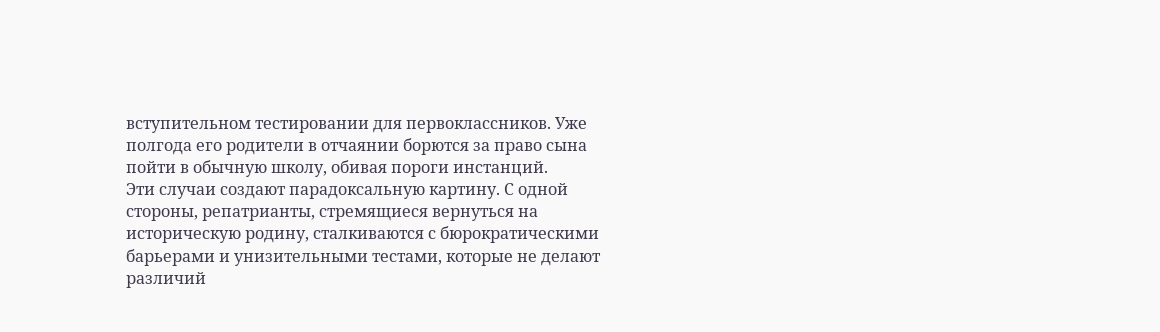вступительном тестировании для первоклассников. Уже полгода его родители в отчаянии борются за право сына пойти в обычную школу, обивая пороги инстанций.
Эти случаи создают парадоксальную картину. С одной стороны, репатрианты, стремящиеся вернуться на историческую родину, сталкиваются с бюрократическими барьерами и унизительными тестами, которые не делают различий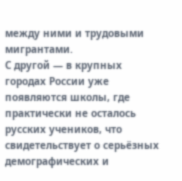между ними и трудовыми мигрантами.
С другой — в крупных городах России уже появляются школы, где практически не осталось русских учеников, что свидетельствует о серьёзных демографических и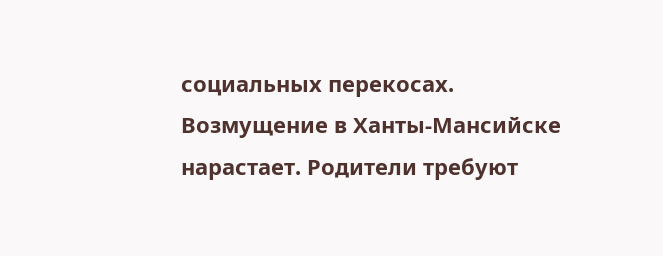социальных перекосах.
Возмущение в Ханты-Мансийске нарастает. Родители требуют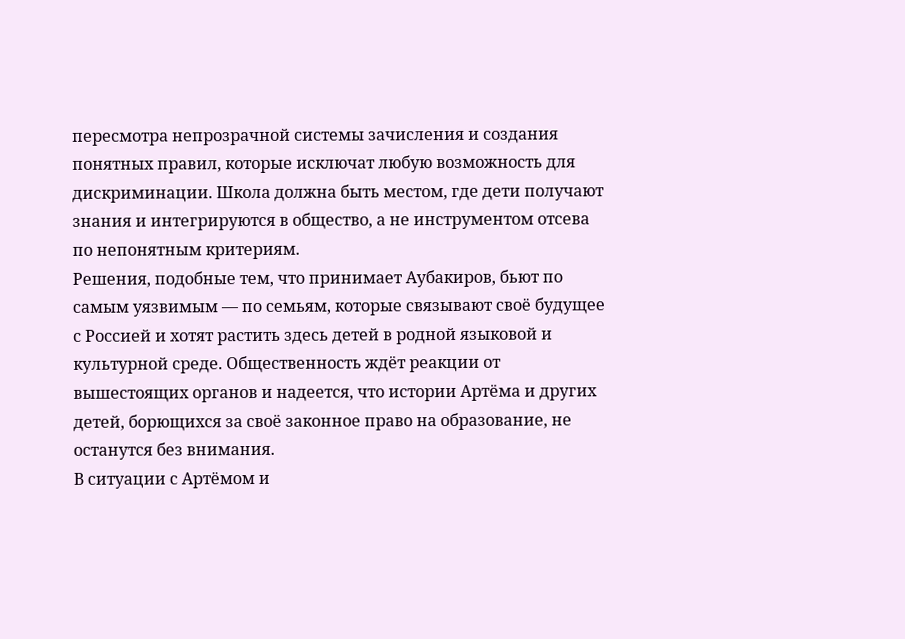пересмотра непрозрачной системы зачисления и создания понятных правил, которые исключат любую возможность для дискриминации. Школа должна быть местом, где дети получают знания и интегрируются в общество, а не инструментом отсева по непонятным критериям.
Решения, подобные тем, что принимает Аубакиров, бьют по самым уязвимым — по семьям, которые связывают своё будущее с Россией и хотят растить здесь детей в родной языковой и культурной среде. Общественность ждёт реакции от вышестоящих органов и надеется, что истории Артёма и других детей, борющихся за своё законное право на образование, не останутся без внимания.
В ситуации с Артёмом и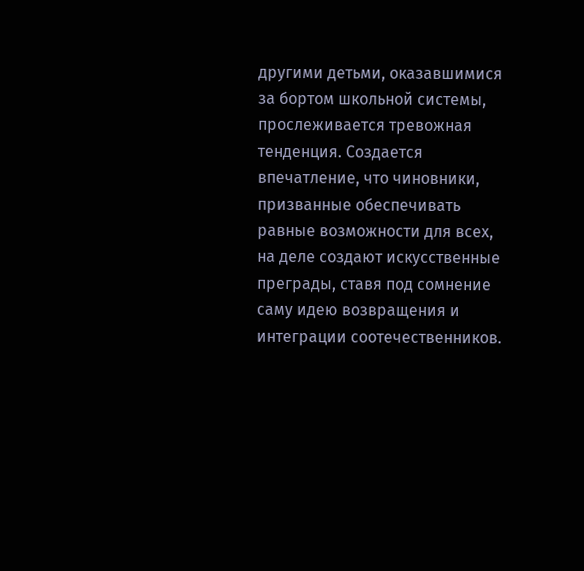другими детьми, оказавшимися за бортом школьной системы, прослеживается тревожная тенденция. Создается впечатление, что чиновники, призванные обеспечивать равные возможности для всех, на деле создают искусственные преграды, ставя под сомнение саму идею возвращения и интеграции соотечественников.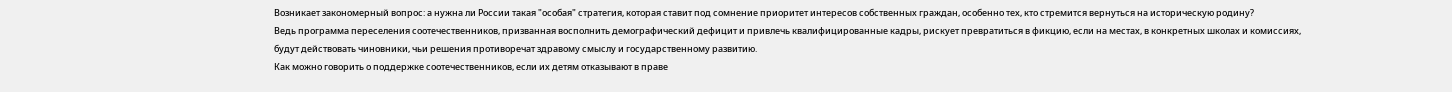Возникает закономерный вопрос: а нужна ли России такая "особая" стратегия, которая ставит под сомнение приоритет интересов собственных граждан, особенно тех, кто стремится вернуться на историческую родину?
Ведь программа переселения соотечественников, призванная восполнить демографический дефицит и привлечь квалифицированные кадры, рискует превратиться в фикцию, если на местах, в конкретных школах и комиссиях, будут действовать чиновники, чьи решения противоречат здравому смыслу и государственному развитию.
Как можно говорить о поддержке соотечественников, если их детям отказывают в праве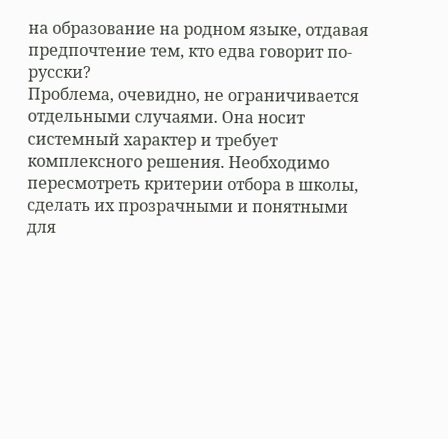на образование на родном языке, отдавая предпочтение тем, кто едва говорит по-русски?
Проблема, очевидно, не ограничивается отдельными случаями. Она носит системный характер и требует комплексного решения. Необходимо пересмотреть критерии отбора в школы, сделать их прозрачными и понятными для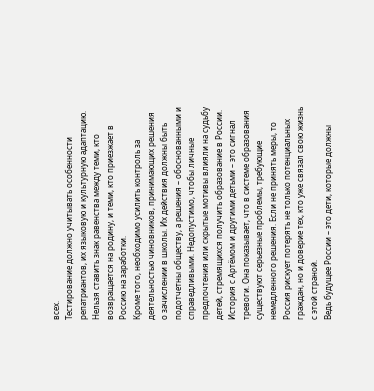всех.
Тестирование должно учитывать особенности репатриантов, их языковую и культурную адаптацию. Нельзя ставить знак равенства между теми, кто возвращается на родину, и теми, кто приезжает в Россию на заработки.
Кроме того, необходимо усилить контроль за деятельностью чиновников, принимающих решения о зачислении в школы. Их действия должны быть подотчетны обществу, а решения – обоснованными и справедливыми. Недопустимо, чтобы личные предпочтения или скрытые мотивы влияли на судьбу детей, стремящихся получить образование в России.
История с Артёмом и другими детьми – это сигнал тревоги. Она показывает, что в системе образования существуют серьезные проблемы, требующие немедленного решения. Если не принять меры, то Россия рискует потерять не только потенциальных граждан, но и доверие тех, кто уже связал свою жизнь с этой страной.
Ведь будущее России – это дети, которые должны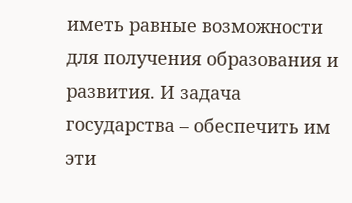иметь равные возможности для получения образования и развития. И задача государства – обеспечить им эти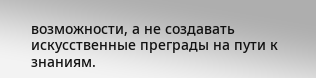возможности, а не создавать искусственные преграды на пути к знаниям.